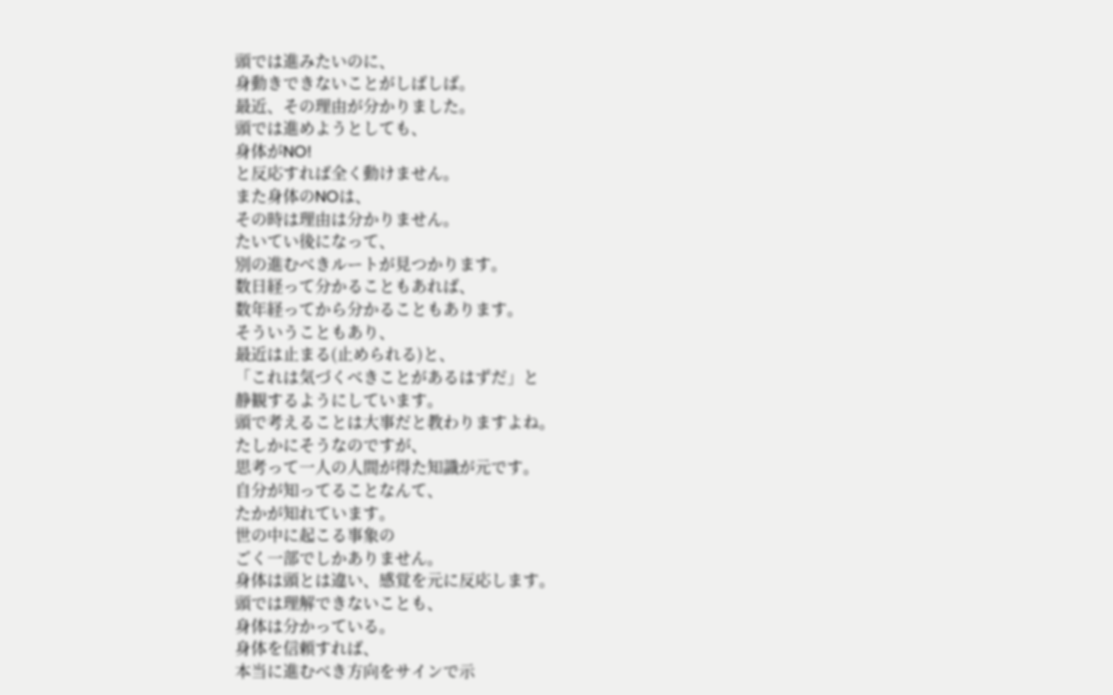頭では進みたいのに、
身動きできないことがしばしば。
最近、その理由が分かりました。
頭では進めようとしても、
身体がNO!
と反応すれば全く動けません。
また身体のNOは、
その時は理由は分かりません。
たいてい後になって、
別の進むべきルートが見つかります。
数日経って分かることもあれば、
数年経ってから分かることもあります。
そういうこともあり、
最近は止まる(止められる)と、
「これは気づくべきことがあるはずだ」と
静観するようにしています。
頭で考えることは大事だと教わりますよね。
たしかにそうなのですが、
思考って一人の人間が得た知識が元です。
自分が知ってることなんて、
たかが知れています。
世の中に起こる事象の
ごく一部でしかありません。
身体は頭とは違い、感覚を元に反応します。
頭では理解できないことも、
身体は分かっている。
身体を信頼すれば、
本当に進むべき方向をサインで示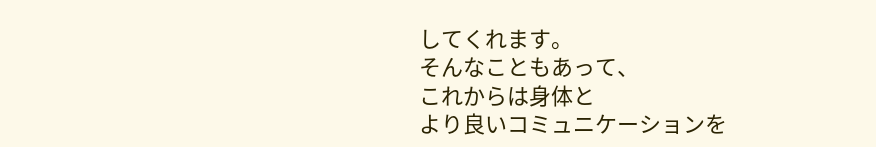してくれます。
そんなこともあって、
これからは身体と
より良いコミュニケーションを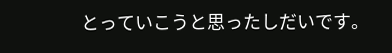とっていこうと思ったしだいです。